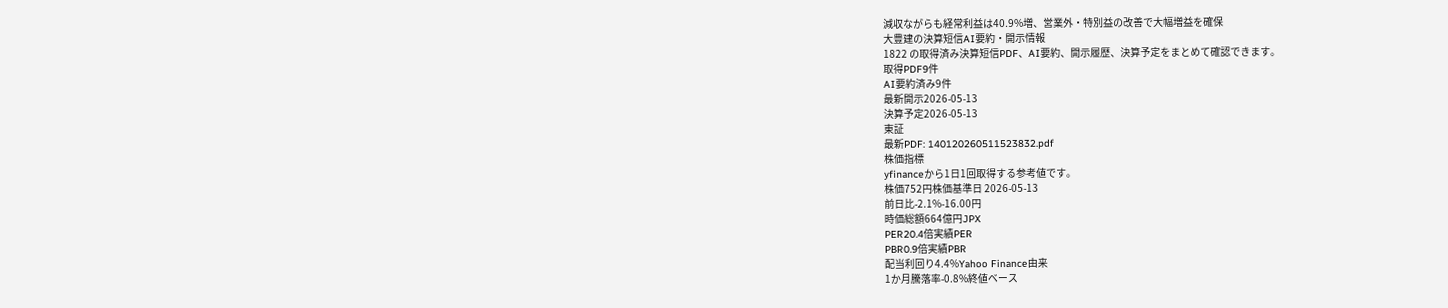減収ながらも経常利益は40.9%増、営業外・特別益の改善で大幅増益を確保
大豊建の決算短信AI要約・開示情報
1822 の取得済み決算短信PDF、AI要約、開示履歴、決算予定をまとめて確認できます。
取得PDF9件
AI要約済み9件
最新開示2026-05-13
決算予定2026-05-13
東証
最新PDF: 140120260511523832.pdf
株価指標
yfinanceから1日1回取得する参考値です。
株価752円株価基準日 2026-05-13
前日比-2.1%-16.00円
時価総額664億円JPX
PER20.4倍実績PER
PBR0.9倍実績PBR
配当利回り4.4%Yahoo Finance由来
1か月騰落率-0.8%終値ベース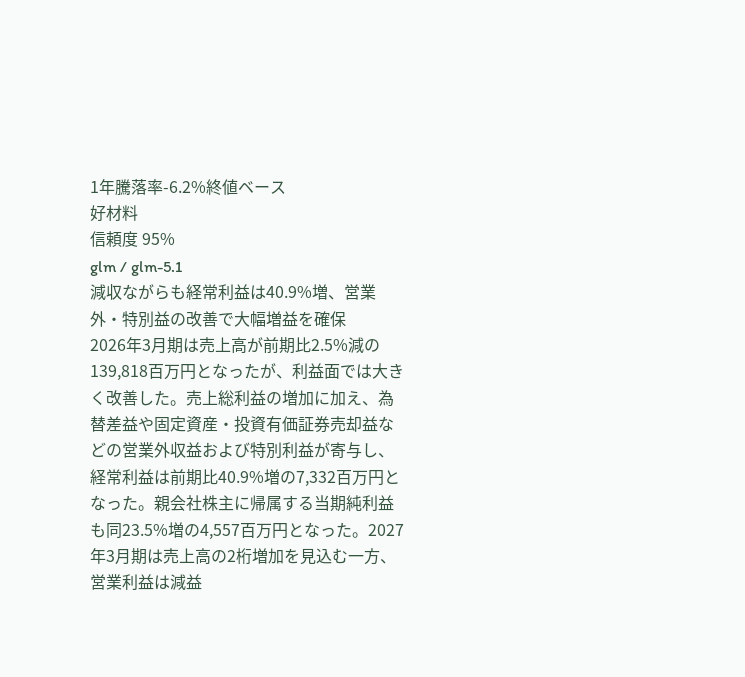1年騰落率-6.2%終値ベース
好材料
信頼度 95%
glm / glm-5.1
減収ながらも経常利益は40.9%増、営業外・特別益の改善で大幅増益を確保
2026年3月期は売上高が前期比2.5%減の139,818百万円となったが、利益面では大きく改善した。売上総利益の増加に加え、為替差益や固定資産・投資有価証券売却益などの営業外収益および特別利益が寄与し、経常利益は前期比40.9%増の7,332百万円となった。親会社株主に帰属する当期純利益も同23.5%増の4,557百万円となった。2027年3月期は売上高の2桁増加を見込む一方、営業利益は減益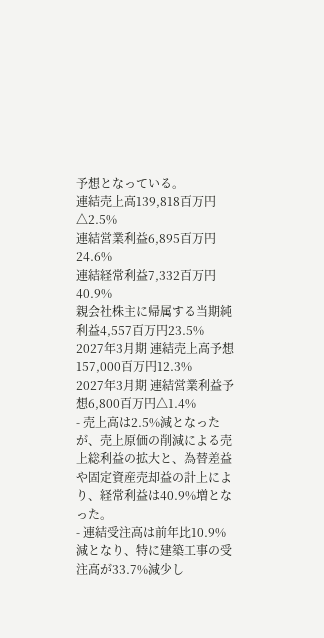予想となっている。
連結売上高139,818百万円△2.5%
連結営業利益6,895百万円24.6%
連結経常利益7,332百万円40.9%
親会社株主に帰属する当期純利益4,557百万円23.5%
2027年3月期 連結売上高予想157,000百万円12.3%
2027年3月期 連結営業利益予想6,800百万円△1.4%
- 売上高は2.5%減となったが、売上原価の削減による売上総利益の拡大と、為替差益や固定資産売却益の計上により、経常利益は40.9%増となった。
- 連結受注高は前年比10.9%減となり、特に建築工事の受注高が33.7%減少し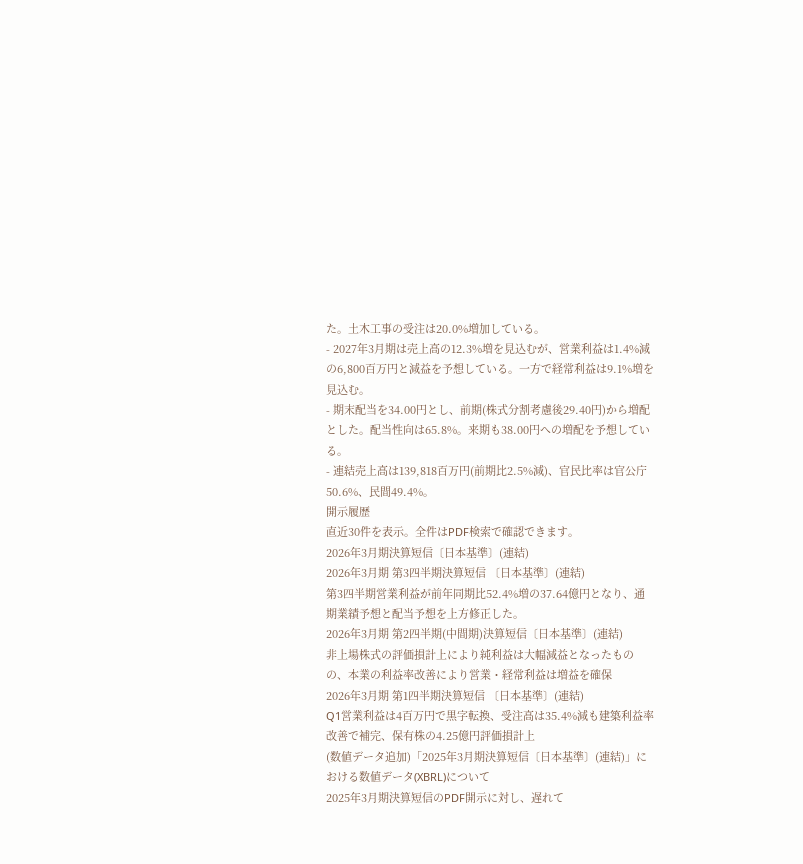た。土木工事の受注は20.0%増加している。
- 2027年3月期は売上高の12.3%増を見込むが、営業利益は1.4%減の6,800百万円と減益を予想している。一方で経常利益は9.1%増を見込む。
- 期末配当を34.00円とし、前期(株式分割考慮後29.40円)から増配とした。配当性向は65.8%。来期も38.00円への増配を予想している。
- 連結売上高は139,818百万円(前期比2.5%減)、官民比率は官公庁50.6%、民間49.4%。
開示履歴
直近30件を表示。全件はPDF検索で確認できます。
2026年3月期決算短信〔日本基準〕(連結)
2026年3月期 第3四半期決算短信 〔日本基準〕(連結)
第3四半期営業利益が前年同期比52.4%増の37.64億円となり、通期業績予想と配当予想を上方修正した。
2026年3月期 第2四半期(中間期)決算短信〔日本基準〕(連結)
非上場株式の評価損計上により純利益は大幅減益となったものの、本業の利益率改善により営業・経常利益は増益を確保
2026年3月期 第1四半期決算短信 〔日本基準〕(連結)
Q1営業利益は4百万円で黒字転換、受注高は35.4%減も建築利益率改善で補完、保有株の4.25億円評価損計上
(数値データ追加)「2025年3月期決算短信〔日本基準〕(連結)」における数値データ(XBRL)について
2025年3月期決算短信のPDF開示に対し、遅れて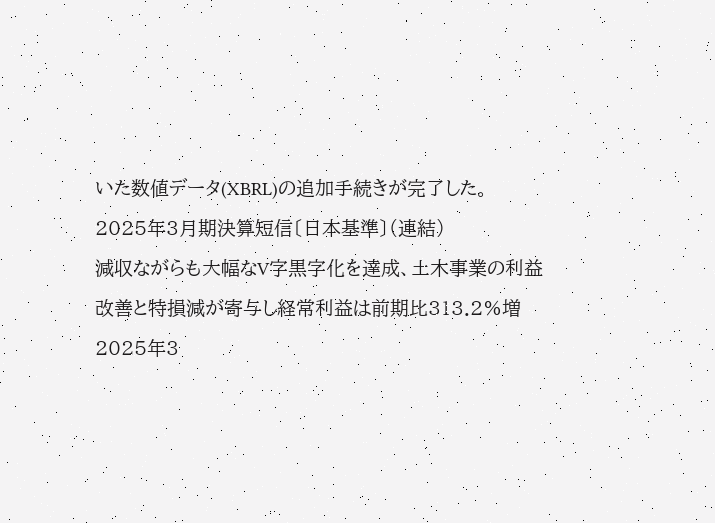いた数値データ(XBRL)の追加手続きが完了した。
2025年3月期決算短信〔日本基準〕(連結)
減収ながらも大幅なV字黒字化を達成、土木事業の利益改善と特損減が寄与し経常利益は前期比313.2%増
2025年3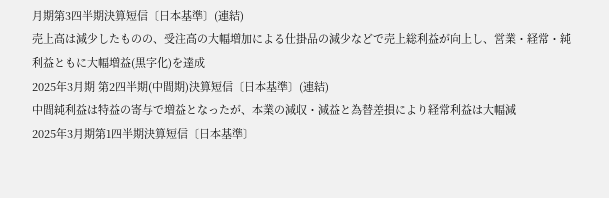月期第3四半期決算短信〔日本基準〕(連結)
売上高は減少したものの、受注高の大幅増加による仕掛品の減少などで売上総利益が向上し、営業・経常・純利益ともに大幅増益(黒字化)を達成
2025年3月期 第2四半期(中間期)決算短信〔日本基準〕(連結)
中間純利益は特益の寄与で増益となったが、本業の減収・減益と為替差損により経常利益は大幅減
2025年3月期第1四半期決算短信〔日本基準〕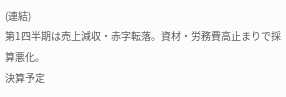(連結)
第1四半期は売上減収・赤字転落。資材・労務費高止まりで採算悪化。
決算予定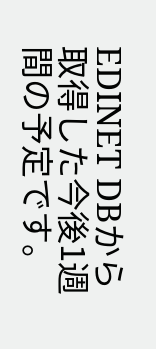EDINET DBから取得した今後1週間の予定です。